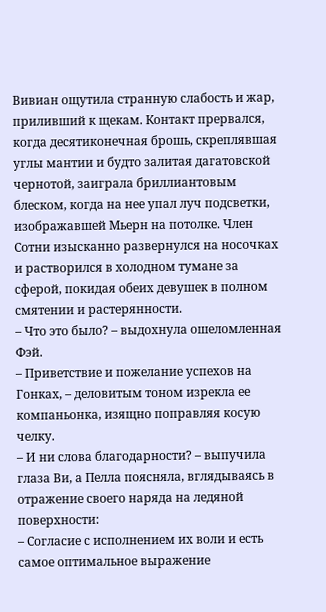Вивиан ощутила странную слабость и жар, приливший к щекам. Контакт прервался, когда десятиконечная брошь, скреплявшая углы мантии и будто залитая дагатовской чернотой, заиграла бриллиантовым блеском, когда на нее упал луч подсветки, изображавшей Мьерн на потолке. Член Сотни изысканно развернулся на носочках и растворился в холодном тумане за сферой, покидая обеих девушек в полном смятении и растерянности.
– Что это было? – выдохнула ошеломленная Фэй.
– Приветствие и пожелание успехов на Гонках, – деловитым тоном изрекла ее компаньонка, изящно поправляя косую челку.
– И ни слова благодарности? – выпучила глаза Ви, а Пелла поясняла, вглядываясь в отражение своего наряда на ледяной поверхности:
– Согласие с исполнением их воли и есть самое оптимальное выражение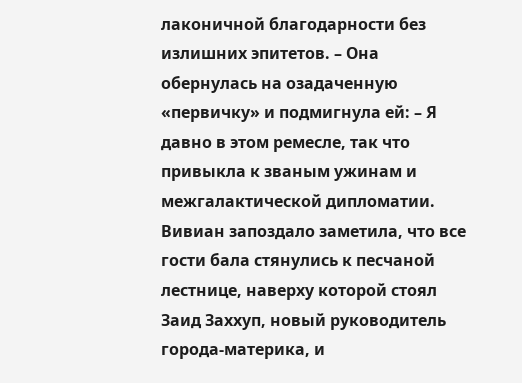лаконичной благодарности без излишних эпитетов. – Она обернулась на озадаченную «первичку» и подмигнула ей: – Я давно в этом ремесле, так что привыкла к званым ужинам и межгалактической дипломатии.
Вивиан запоздало заметила, что все гости бала стянулись к песчаной лестнице, наверху которой стоял Заид Заххуп, новый руководитель города-материка, и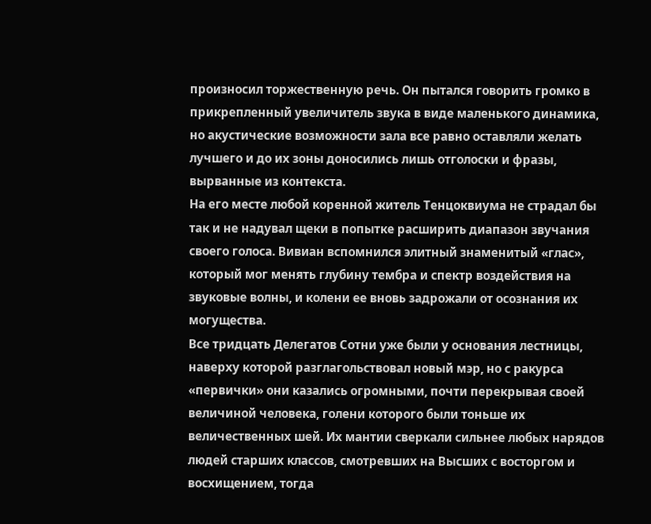произносил торжественную речь. Он пытался говорить громко в прикрепленный увеличитель звука в виде маленького динамика, но акустические возможности зала все равно оставляли желать лучшего и до их зоны доносились лишь отголоски и фразы, вырванные из контекста.
На его месте любой коренной житель Тенцоквиума не страдал бы так и не надувал щеки в попытке расширить диапазон звучания своего голоса. Вивиан вспомнился элитный знаменитый «глас», который мог менять глубину тембра и спектр воздействия на звуковые волны, и колени ее вновь задрожали от осознания их могущества.
Все тридцать Делегатов Сотни уже были у основания лестницы, наверху которой разглагольствовал новый мэр, но с ракурса «первички» они казались огромными, почти перекрывая своей величиной человека, голени которого были тоньше их величественных шей. Их мантии сверкали сильнее любых нарядов людей старших классов, смотревших на Высших с восторгом и восхищением, тогда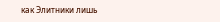как Элитники лишь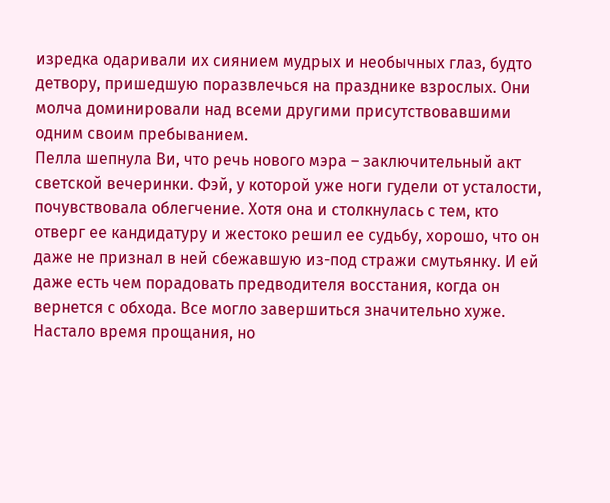изредка одаривали их сиянием мудрых и необычных глаз, будто детвору, пришедшую поразвлечься на празднике взрослых. Они молча доминировали над всеми другими присутствовавшими одним своим пребыванием.
Пелла шепнула Ви, что речь нового мэра – заключительный акт светской вечеринки. Фэй, у которой уже ноги гудели от усталости, почувствовала облегчение. Хотя она и столкнулась с тем, кто отверг ее кандидатуру и жестоко решил ее судьбу, хорошо, что он даже не признал в ней сбежавшую из-под стражи смутьянку. И ей даже есть чем порадовать предводителя восстания, когда он вернется с обхода. Все могло завершиться значительно хуже.
Настало время прощания, но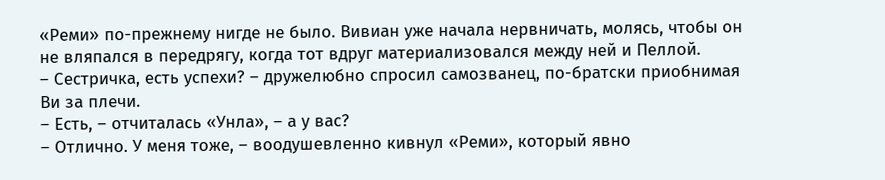«Реми» по-прежнему нигде не было. Вивиан уже начала нервничать, молясь, чтобы он не вляпался в передрягу, когда тот вдруг материализовался между ней и Пеллой.
– Сестричка, есть успехи? – дружелюбно спросил самозванец, по-братски приобнимая Ви за плечи.
– Есть, – отчиталась «Унла», – а у вас?
– Отлично. У меня тоже, – воодушевленно кивнул «Реми», который явно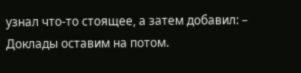узнал что-то стоящее, а затем добавил: – Доклады оставим на потом.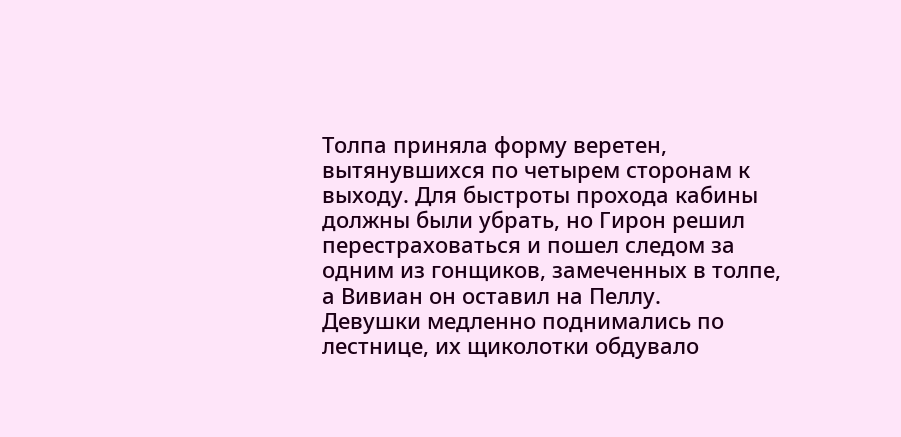Толпа приняла форму веретен, вытянувшихся по четырем сторонам к выходу. Для быстроты прохода кабины должны были убрать, но Гирон решил перестраховаться и пошел следом за одним из гонщиков, замеченных в толпе, а Вивиан он оставил на Пеллу.
Девушки медленно поднимались по лестнице, их щиколотки обдувало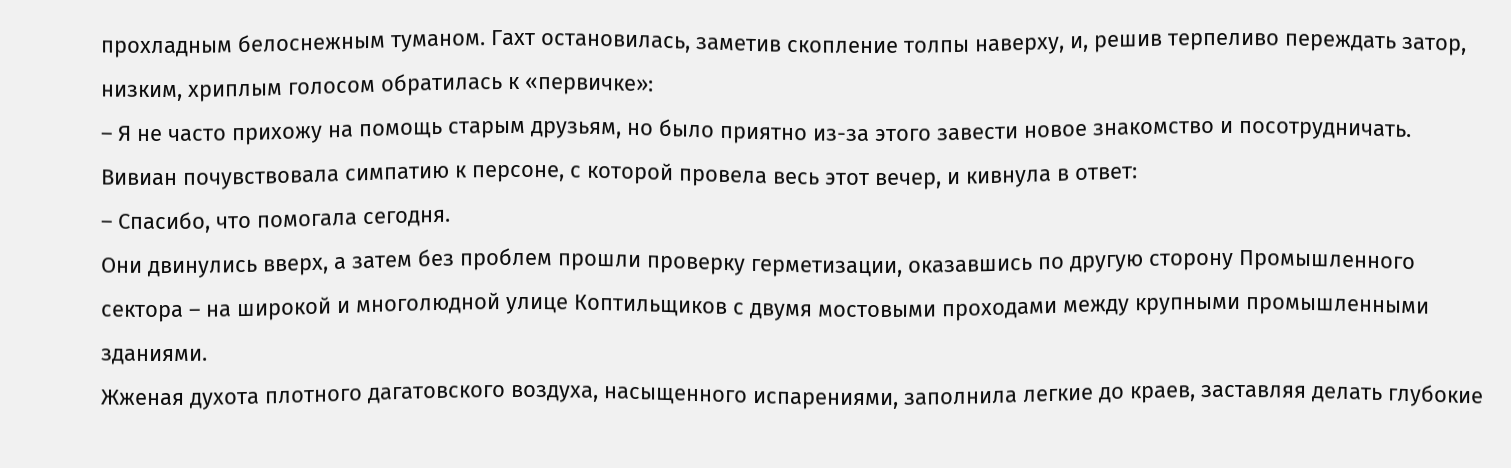прохладным белоснежным туманом. Гахт остановилась, заметив скопление толпы наверху, и, решив терпеливо переждать затор, низким, хриплым голосом обратилась к «первичке»:
– Я не часто прихожу на помощь старым друзьям, но было приятно из-за этого завести новое знакомство и посотрудничать.
Вивиан почувствовала симпатию к персоне, с которой провела весь этот вечер, и кивнула в ответ:
– Спасибо, что помогала сегодня.
Они двинулись вверх, а затем без проблем прошли проверку герметизации, оказавшись по другую сторону Промышленного сектора – на широкой и многолюдной улице Коптильщиков с двумя мостовыми проходами между крупными промышленными зданиями.
Жженая духота плотного дагатовского воздуха, насыщенного испарениями, заполнила легкие до краев, заставляя делать глубокие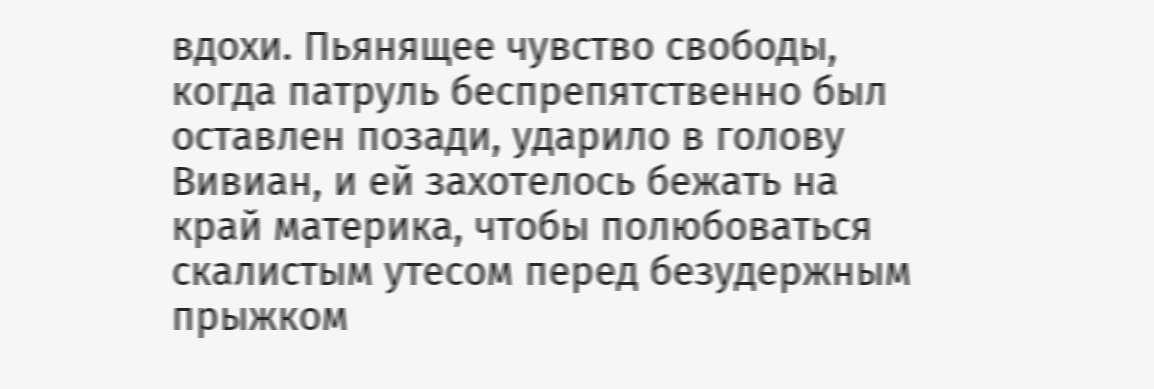вдохи. Пьянящее чувство свободы, когда патруль беспрепятственно был оставлен позади, ударило в голову Вивиан, и ей захотелось бежать на край материка, чтобы полюбоваться скалистым утесом перед безудержным прыжком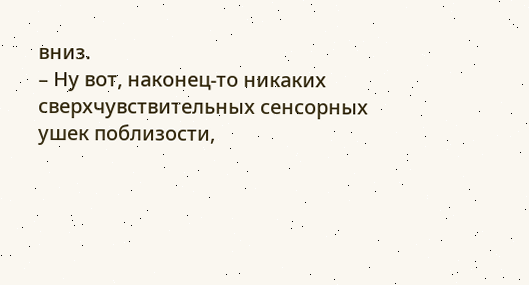вниз.
– Ну вот, наконец-то никаких сверхчувствительных сенсорных ушек поблизости,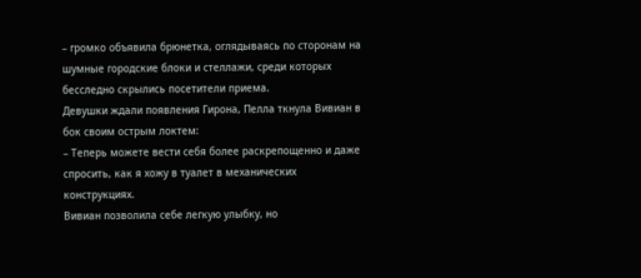– громко объявила брюнетка, оглядываясь по сторонам на шумные городские блоки и стеллажи, среди которых бесследно скрылись посетители приема.
Девушки ждали появления Гирона, Пелла ткнула Вивиан в бок своим острым локтем:
– Теперь можете вести себя более раскрепощенно и даже спросить, как я хожу в туалет в механических конструкциях.
Вивиан позволила себе легкую улыбку, но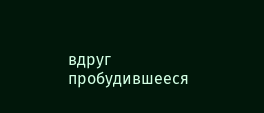вдруг пробудившееся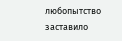любопытство заставило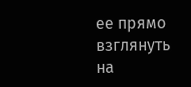ее прямо взглянуть на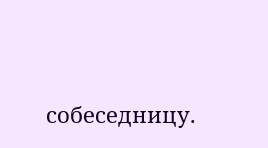собеседницу.